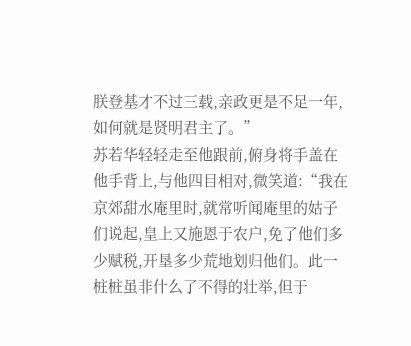朕登基才不过三载,亲政更是不足一年,如何就是贤明君主了。”
苏若华轻轻走至他跟前,俯身将手盖在他手背上,与他四目相对,微笑道:“我在京郊甜水庵里时,就常听闻庵里的姑子们说起,皇上又施恩于农户,免了他们多少赋税,开垦多少荒地划归他们。此一桩桩虽非什么了不得的壮举,但于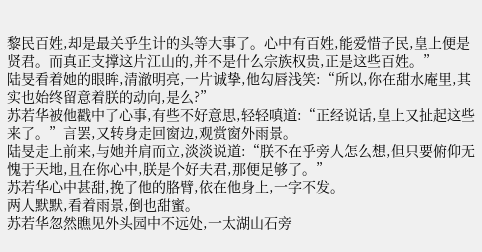黎民百姓,却是最关乎生计的头等大事了。心中有百姓,能爱惜子民,皇上便是贤君。而真正支撑这片江山的,并不是什么宗族权贵,正是这些百姓。”
陆旻看着她的眼眸,清澈明亮,一片诚挚,他勾唇浅笑:“所以,你在甜水庵里,其实也始终留意着朕的动向,是么?”
苏若华被他戳中了心事,有些不好意思,轻轻嗔道:“正经说话,皇上又扯起这些来了。”言罢,又转身走回窗边,观赏窗外雨景。
陆旻走上前来,与她并肩而立,淡淡说道:“朕不在乎旁人怎么想,但只要俯仰无愧于天地,且在你心中,朕是个好夫君,那便足够了。”
苏若华心中甚甜,挽了他的胳臂,依在他身上,一字不发。
两人默默,看着雨景,倒也甜蜜。
苏若华忽然瞧见外头园中不远处,一太湖山石旁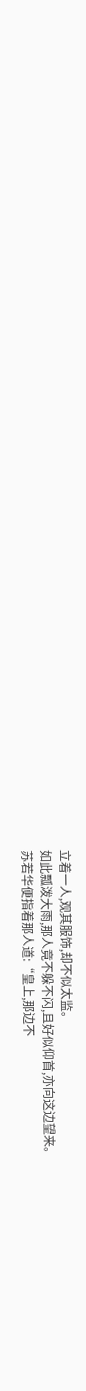立着一人,观其服饰,却不似太监。
如此瓢泼大雨,那人竟不躲不闪,且好似仰首,亦向这边望来。
苏若华便指着那人道:“皇上,那边不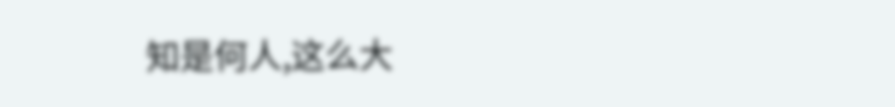知是何人,这么大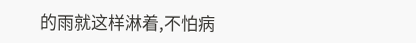的雨就这样淋着,不怕病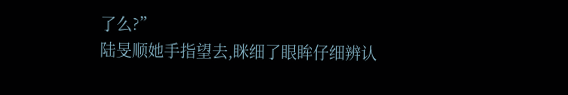了么?”
陆旻顺她手指望去,眯细了眼眸仔细辨认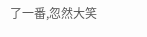了一番,忽然大笑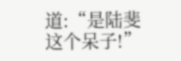道:“是陆斐这个呆子!”